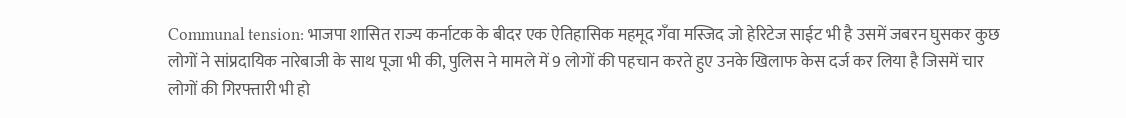Communal tension: भाजपा शासित राज्य कर्नाटक के बीदर एक ऐतिहासिक महमूद गँवा मस्जिद जो हेरिटेज साईट भी है उसमें जबरन घुसकर कुछ लोगों ने सांप्रदायिक नारेबाजी के साथ पूजा भी की, पुलिस ने मामले में 9 लोगों की पहचान करते हुए उनके खिलाफ केस दर्ज कर लिया है जिसमें चार लोगों की गिरफ्तारी भी हो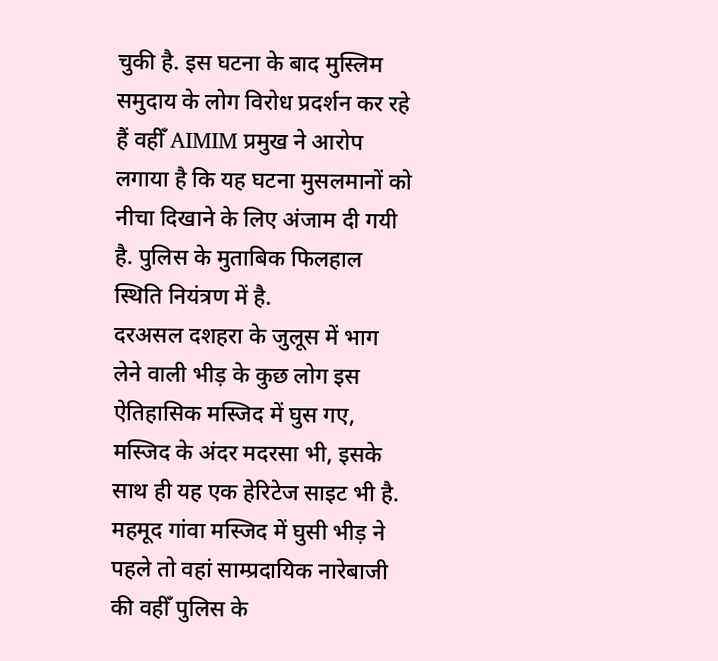चुकी है. इस घटना के बाद मुस्लिम समुदाय के लोग विरोध प्रदर्शन कर रहे हैं वहीँ AIMIM प्रमुख ने आरोप लगाया है कि यह घटना मुसलमानों को नीचा दिखाने के लिए अंजाम दी गयी है. पुलिस के मुताबिक फिलहाल स्थिति नियंत्रण में है.
दरअसल दशहरा के जुलूस में भाग लेने वाली भीड़ के कुछ लोग इस ऐतिहासिक मस्जिद में घुस गए, मस्जिद के अंदर मदरसा भी, इसके साथ ही यह एक हेरिटेज साइट भी है. महमूद गांवा मस्जिद में घुसी भीड़ ने पहले तो वहां साम्प्रदायिक नारेबाजी की वहीँ पुलिस के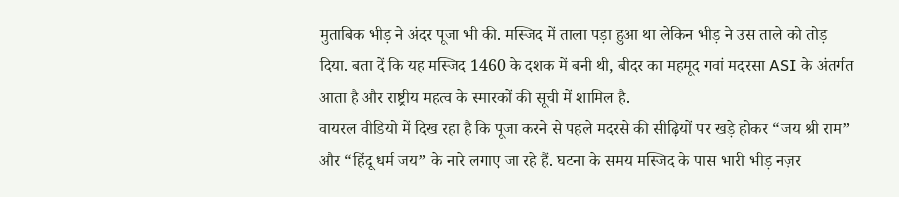मुताबिक भीड़ ने अंदर पूजा भी की. मस्जिद में ताला पड़ा हुआ था लेकिन भीड़ ने उस ताले को तोड़ दिया. बता दें कि यह मस्जिद 1460 के दशक में बनी थी, बीदर का महमूद गवां मदरसा ASI के अंतर्गत आता है और राष्ट्रीय महत्व के स्मारकों की सूची में शामिल है.
वायरल वीडियो में दिख रहा है कि पूजा करने से पहले मदरसे की सीढ़ियों पर खड़े होकर “जय श्री राम” और “हिंदू धर्म जय” के नारे लगाए जा रहे हैं. घटना के समय मस्जिद के पास भारी भीड़ नज़र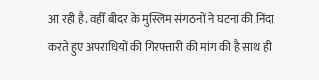आ रही है. वहीँ बीदर के मुस्लिम संगठनों ने घटना की निंदा करते हुए अपराधियों की गिरफ्तारी की मांग की है साथ ही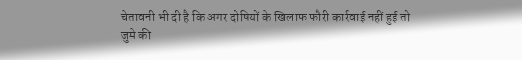चेतावनी भी दी है कि अगर दोषियों के खिलाफ फौरी कार्रवाई नहीं हुई तो जुमे की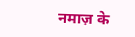नमाज़ के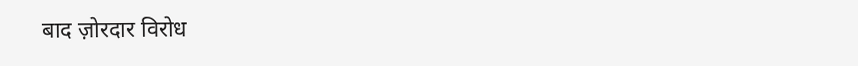बाद ज़ोरदार विरोध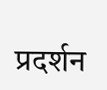प्रदर्शन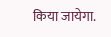किया जायेगा.